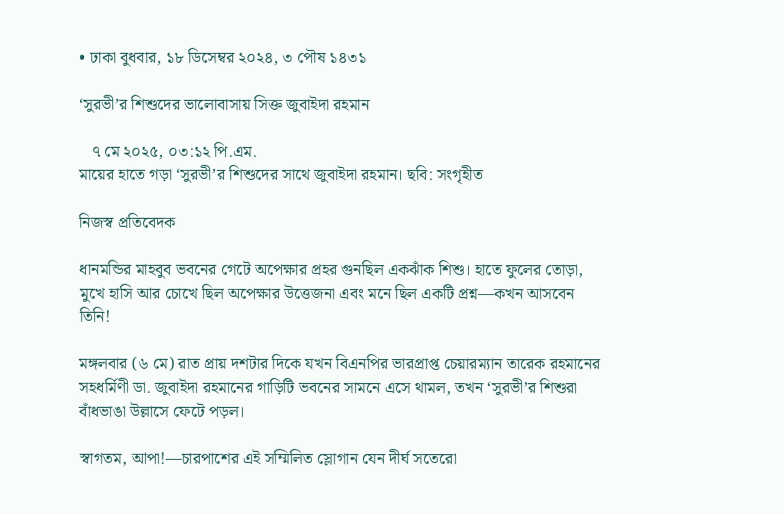• ঢাকা বুধবার, ১৮ ডিসেম্বর ২০২৪, ৩ পৌষ ১৪৩১

‘সুরভী’র শিশুদের ভালোবাসায় সিক্ত জুবাইদা রহমান

   ৭ মে ২০২৫, ০৩:১২ পি.এম.
মায়ের হাতে গড়া ‘সুরভী’র শিশুদের সাথে জুবাইদা রহমান। ছবি: সংগৃহীত

নিজস্ব প্রতিবেদক

ধানমন্ডির মাহবুব ভবনের গেটে অপেক্ষার প্রহর গুনছিল একঝাঁক শিশু। হাতে ফুলের তোড়া, মুখে হাসি আর চোখে ছিল অপেক্ষার উত্তেজনা এবং মনে ছিল একটি প্রশ্ন—কখন আসবেন তিনি!

মঙ্গলবার (৬ মে) রাত প্রায় দশটার দিকে যখন বিএনপির ভারপ্রাপ্ত চেয়ারম্যান তারেক রহমানের সহধর্মিণী ডা. জুবাইদা রহমানের গাড়িটি ভবনের সামনে এসে থামল, তখন ‘সুরভী’র শিশুরা বাঁধভাঙা উল্লাসে ফেটে পড়ল।

স্বাগতম, আপা!—চারপাশের এই সম্মিলিত স্লোগান যেন দীর্ঘ সতেরো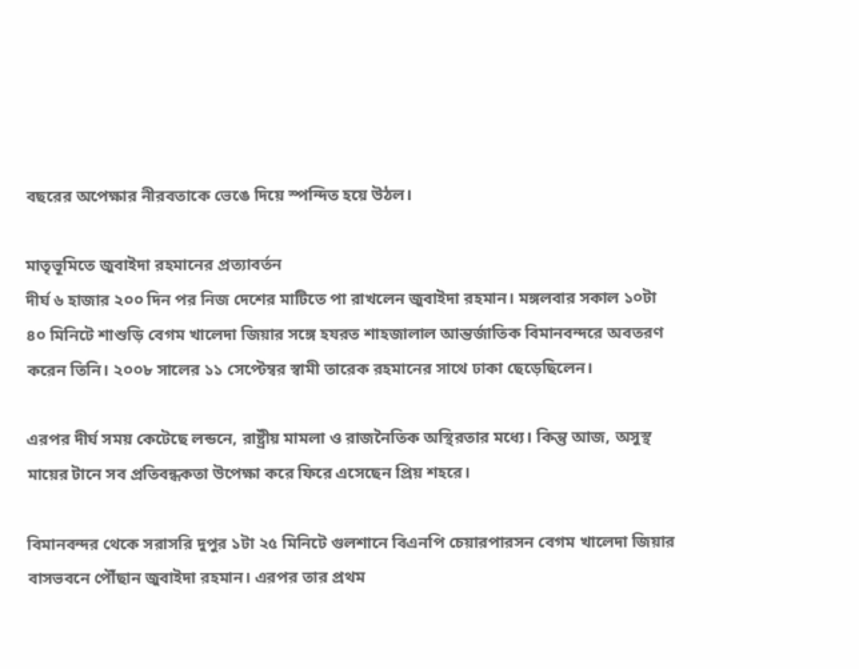বছরের অপেক্ষার নীরবতাকে ভেঙে দিয়ে স্পন্দিত হয়ে উঠল।

মাতৃভূমিতে জুবাইদা রহমানের প্রত্যাবর্তন
দীর্ঘ ৬ হাজার ২০০ দিন পর নিজ দেশের মাটিতে পা রাখলেন জুবাইদা রহমান। মঙ্গলবার সকাল ১০টা ৪০ মিনিটে শাশুড়ি বেগম খালেদা জিয়ার সঙ্গে হযরত শাহজালাল আন্তর্জাতিক বিমানবন্দরে অবতরণ করেন তিনি। ২০০৮ সালের ১১ সেপ্টেম্বর স্বামী তারেক রহমানের সাথে ঢাকা ছেড়েছিলেন।

এরপর দীর্ঘ সময় কেটেছে লন্ডনে, রাষ্ট্রীয় মামলা ও রাজনৈতিক অস্থিরতার মধ্যে। কিন্তু আজ, অসুস্থ মায়ের টানে সব প্রতিবন্ধকতা উপেক্ষা করে ফিরে এসেছেন প্রিয় শহরে।

বিমানবন্দর থেকে সরাসরি দুপুর ১টা ২৫ মিনিটে গুলশানে বিএনপি চেয়ারপারসন বেগম খালেদা জিয়ার বাসভবনে পৌঁছান জুবাইদা রহমান। এরপর তার প্রথম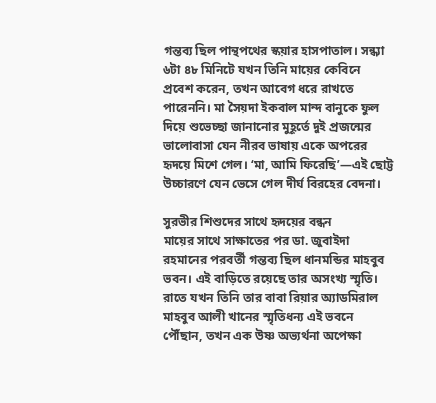গন্তব্য ছিল পান্থপথের স্কয়ার হাসপাতাল। সন্ধ্যা ৬টা ৪৮ মিনিটে যখন তিনি মায়ের কেবিনে প্রবেশ করেন, তখন আবেগ ধরে রাখতে পারেননি। মা সৈয়দা ইকবাল মান্দ বানুকে ফুল দিয়ে শুভেচ্ছা জানানোর মুহূর্তে দুই প্রজন্মের ভালোবাসা যেন নীরব ভাষায় একে অপরের হৃদয়ে মিশে গেল। ‘মা, আমি ফিরেছি’—এই ছোট্ট উচ্চারণে যেন ভেসে গেল দীর্ঘ বিরহের বেদনা।

সুরভীর শিশুদের সাথে হৃদয়ের বন্ধন
মায়ের সাথে সাক্ষাতের পর ডা. জুবাইদা রহমানের পরবর্তী গন্তব্য ছিল ধানমন্ডির মাহবুব ভবন। এই বাড়িতে রয়েছে তার অসংখ্য স্মৃতি। রাতে যখন তিনি তার বাবা রিয়ার অ্যাডমিরাল মাহবুব আলী খানের স্মৃতিধন্য এই ভবনে পৌঁছান, তখন এক উষ্ণ অভ্যর্থনা অপেক্ষা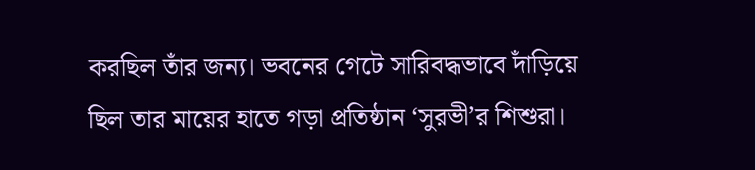করছিল তাঁর জন্য। ভবনের গেটে সারিবদ্ধভাবে দাঁড়িয়ে ছিল তার মায়ের হাতে গড়া প্রতিষ্ঠান ‘সুরভী’র শিশুরা।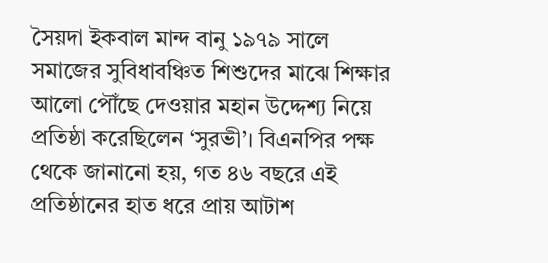সৈয়দা ইকবাল মান্দ বানু ১৯৭৯ সালে সমাজের সুবিধাবঞ্চিত শিশুদের মাঝে শিক্ষার আলো পৌঁছে দেওয়ার মহান উদ্দেশ্য নিয়ে প্রতিষ্ঠা করেছিলেন ‘সুরভী’। বিএনপির পক্ষ থেকে জানানো হয়, গত ৪৬ বছরে এই প্রতিষ্ঠানের হাত ধরে প্রায় আটাশ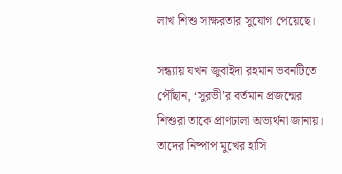লাখ শিশু সাক্ষরতার সুযোগ পেয়েছে।

সন্ধ্যায় যখন জুবাইদা রহমান ভবনটিতে পৌঁছান, ‘সুরভী’র বর্তমান প্রজন্মের শিশুরা তাকে প্রাণঢালা অভ্যর্থনা জানায়। তাদের নিষ্পাপ মুখের হাসি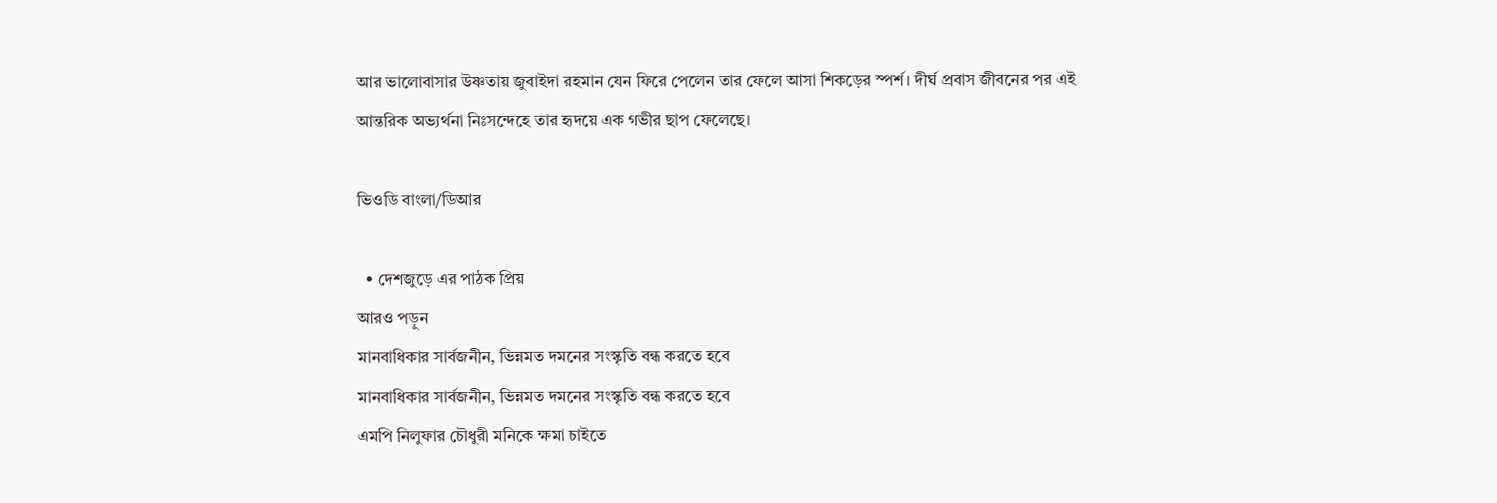আর ভালোবাসার উষ্ণতায় জুবাইদা রহমান যেন ফিরে পেলেন তার ফেলে আসা শিকড়ের স্পর্শ। দীর্ঘ প্রবাস জীবনের পর এই আন্তরিক অভ্যর্থনা নিঃসন্দেহে তার হৃদয়ে এক গভীর ছাপ ফেলেছে।

ভিওডি বাংলা/ডিআর

  • দেশজুড়ে এর পাঠক প্রিয়
আরও পড়ুন
মানবাধিকার সার্বজনীন, ভিন্নমত দমনের সংস্কৃতি বন্ধ করতে হবে
মানবাধিকার সার্বজনীন, ভিন্নমত দমনের সংস্কৃতি বন্ধ করতে হবে
এমপি নিলুফার চৌধুরী মনিকে ক্ষমা চাইতে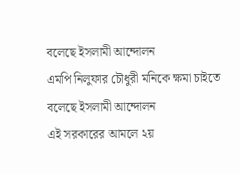বলেছে ইসলামী আন্দোলন
এমপি নিলুফার চৌধুরী মনিকে ক্ষমা চাইতে বলেছে ইসলামী আন্দোলন
এই সরকারের আমলে ২য়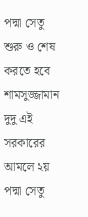পদ্মা সেতু শুরু ও শেষ করতে হবে
শামসুজ্জামান দুদু এই সরকারের আমলে ২য় পদ্মা সেতু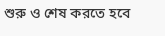শুরু ও শেষ করতে হবে